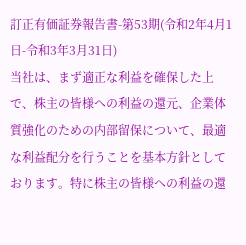訂正有価証券報告書-第53期(令和2年4月1日-令和3年3月31日)
当社は、まず適正な利益を確保した上で、株主の皆様への利益の還元、企業体質強化のための内部留保について、最適な利益配分を行うことを基本方針としております。特に株主の皆様への利益の還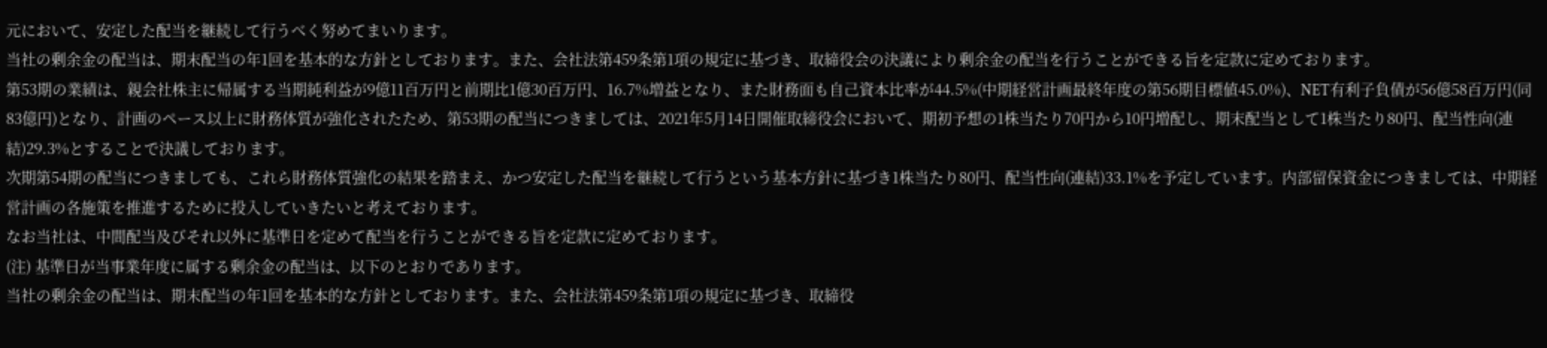元において、安定した配当を継続して行うべく努めてまいります。
当社の剰余金の配当は、期末配当の年1回を基本的な方針としております。また、会社法第459条第1項の規定に基づき、取締役会の決議により剰余金の配当を行うことができる旨を定款に定めております。
第53期の業績は、親会社株主に帰属する当期純利益が9億11百万円と前期比1億30百万円、16.7%増益となり、また財務面も自己資本比率が44.5%(中期経営計画最終年度の第56期目標値45.0%)、NET有利子負債が56億58百万円(同83億円)となり、計画のペース以上に財務体質が強化されたため、第53期の配当につきましては、2021年5月14日開催取締役会において、期初予想の1株当たり70円から10円増配し、期末配当として1株当たり80円、配当性向(連結)29.3%とすることで決議しております。
次期第54期の配当につきましても、これら財務体質強化の結果を踏まえ、かつ安定した配当を継続して行うという基本方針に基づき1株当たり80円、配当性向(連結)33.1%を予定しています。内部留保資金につきましては、中期経営計画の各施策を推進するために投入していきたいと考えております。
なお当社は、中間配当及びそれ以外に基準日を定めて配当を行うことができる旨を定款に定めております。
(注) 基準日が当事業年度に属する剰余金の配当は、以下のとおりであります。
当社の剰余金の配当は、期末配当の年1回を基本的な方針としております。また、会社法第459条第1項の規定に基づき、取締役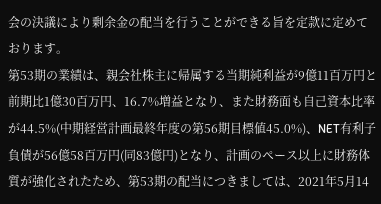会の決議により剰余金の配当を行うことができる旨を定款に定めております。
第53期の業績は、親会社株主に帰属する当期純利益が9億11百万円と前期比1億30百万円、16.7%増益となり、また財務面も自己資本比率が44.5%(中期経営計画最終年度の第56期目標値45.0%)、NET有利子負債が56億58百万円(同83億円)となり、計画のペース以上に財務体質が強化されたため、第53期の配当につきましては、2021年5月14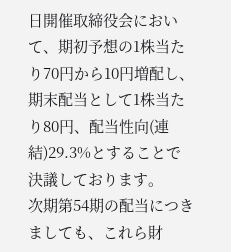日開催取締役会において、期初予想の1株当たり70円から10円増配し、期末配当として1株当たり80円、配当性向(連結)29.3%とすることで決議しております。
次期第54期の配当につきましても、これら財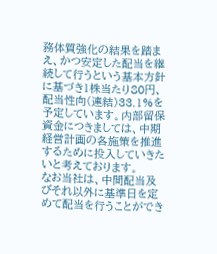務体質強化の結果を踏まえ、かつ安定した配当を継続して行うという基本方針に基づき1株当たり80円、配当性向(連結)33.1%を予定しています。内部留保資金につきましては、中期経営計画の各施策を推進するために投入していきたいと考えております。
なお当社は、中間配当及びそれ以外に基準日を定めて配当を行うことができ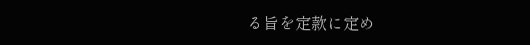る旨を定款に定め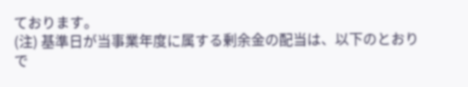ております。
(注) 基準日が当事業年度に属する剰余金の配当は、以下のとおりで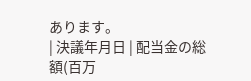あります。
| 決議年月日 | 配当金の総額(百万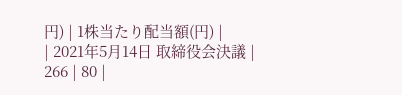円) | 1株当たり配当額(円) |
| 2021年5月14日 取締役会決議 | 266 | 80 |